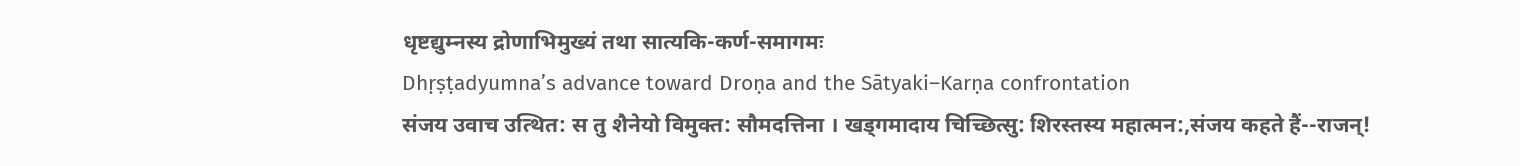धृष्टद्युम्नस्य द्रोणाभिमुख्यं तथा सात्यकि-कर्ण-समागमः
Dhṛṣṭadyumna’s advance toward Droṇa and the Sātyaki–Karṇa confrontation
संजय उवाच उत्थित: स तु शैनेयो विमुक्त: सौमदत्तिना । खड्गमादाय चिच्छित्सु: शिरस्तस्य महात्मन:,संजय कहते हैं--राजन्!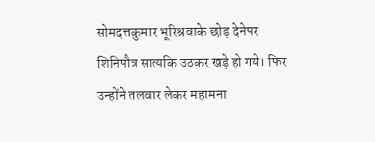सोमदत्तकुमार भूरिश्रवाके छोड़ देनेपर शिनिपौत्र सात्यकि उठकर खड़े हो गये। फिर उन्होंने तलवार लेकर महामना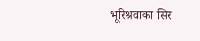भूरिश्रवाका सिर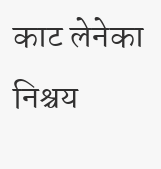काट लेनेका निश्चय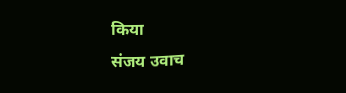किया
संजय उवाच